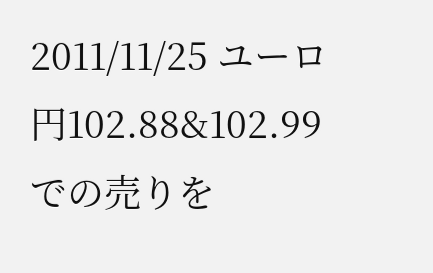2011/11/25 ユーロ円102.88&102.99での売りを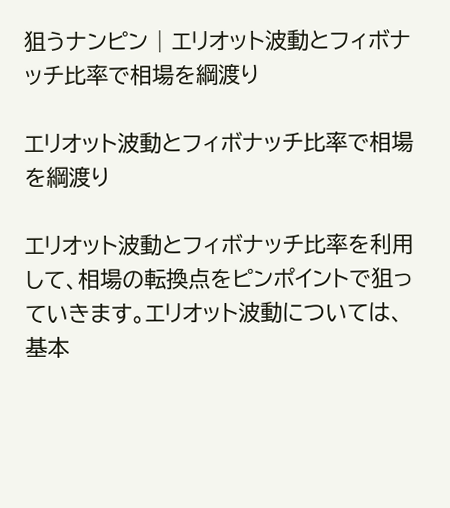狙うナンピン | エリオット波動とフィボナッチ比率で相場を綱渡り

エリオット波動とフィボナッチ比率で相場を綱渡り

エリオット波動とフィボナッチ比率を利用して、相場の転換点をピンポイントで狙っていきます。エリオット波動については、基本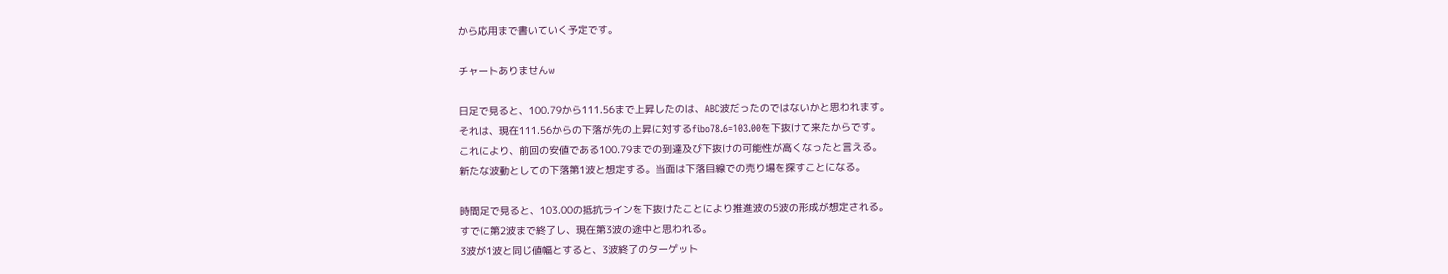から応用まで書いていく予定です。

チャートありませんw

日足で見ると、100.79から111.56まで上昇したのは、ABC波だったのではないかと思われます。
それは、現在111.56からの下落が先の上昇に対するfibo78.6=103.00を下抜けて来たからです。
これにより、前回の安値である100.79までの到達及び下抜けの可能性が高くなったと言える。
新たな波動としての下落第1波と想定する。当面は下落目線での売り場を探すことになる。

時間足で見ると、103.00の抵抗ラインを下抜けたことにより推進波の5波の形成が想定される。
すでに第2波まで終了し、現在第3波の途中と思われる。
3波が1波と同じ値幅とすると、3波終了のターゲット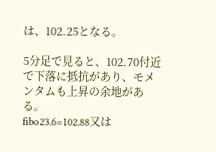は、102.25となる。

5分足で見ると、102.70付近で下落に抵抗があり、モメンタムも上昇の余地がある。
fibo23.6=102.88又は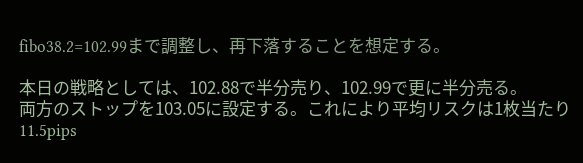fibo38.2=102.99まで調整し、再下落することを想定する。

本日の戦略としては、102.88で半分売り、102.99で更に半分売る。
両方のストップを103.05に設定する。これにより平均リスクは1枚当たり11.5pips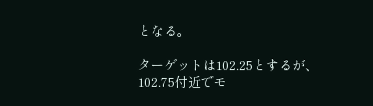となる。

ターゲットは102.25とするが、102.75付近でモ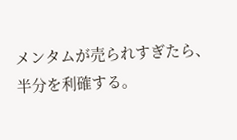メンタムが売られすぎたら、半分を利確する。